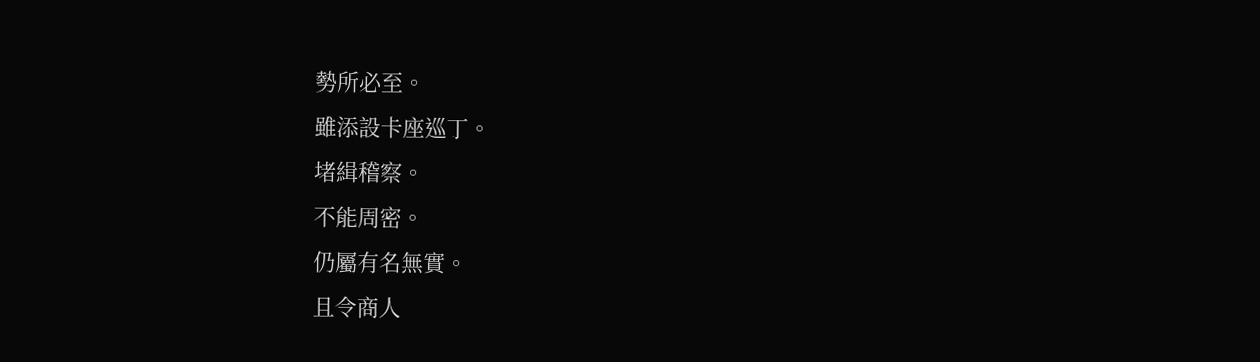勢所必至。
雖添設卡座巡丁。
堵緝稽察。
不能周密。
仍屬有名無實。
且令商人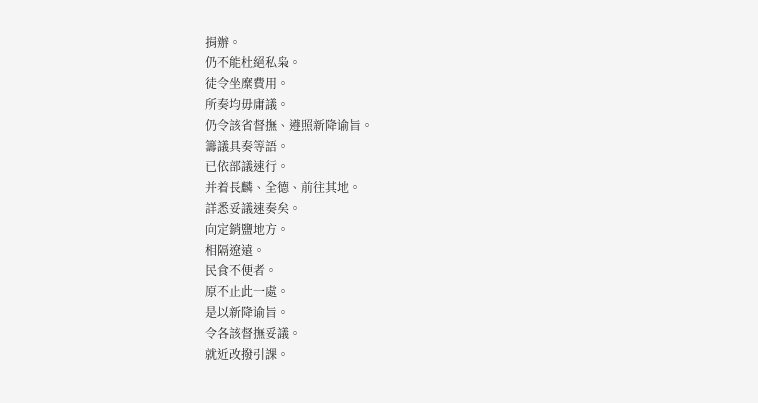捐辦。
仍不能杜絕私枭。
徒令坐糜費用。
所奏均毋庸議。
仍令該省督撫、遵照新降谕旨。
籌議具奏等語。
已依部議速行。
并着長麟、全德、前往其地。
詳悉妥議速奏矣。
向定銷鹽地方。
相隔遼遠。
民食不便者。
原不止此一處。
是以新降谕旨。
令各該督撫妥議。
就近改撥引課。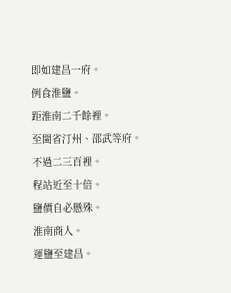即如建昌一府。
例食淮鹽。
距淮南二千餘裡。
至閩省汀州、邵武等府。
不過二三百裡。
程站近至十倍。
鹽價自必懸殊。
淮南商人。
運鹽至建昌。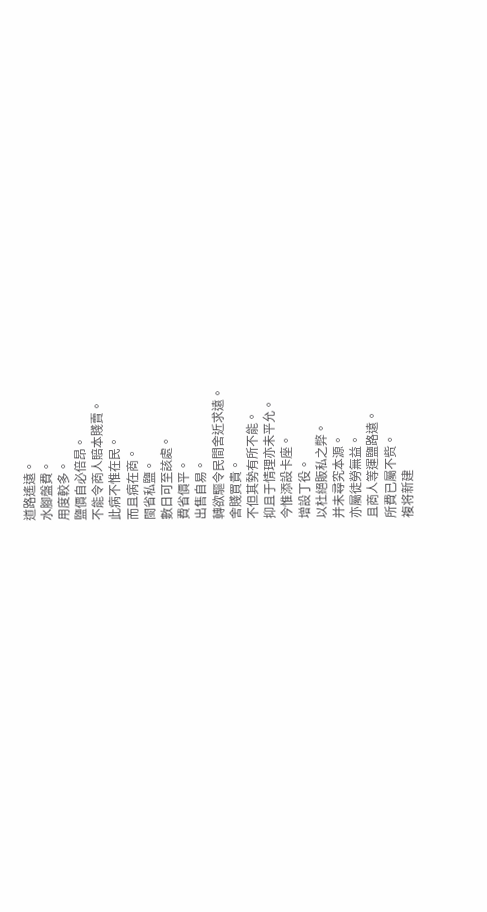道路遙遠。
水腳盤費。
用度較多。
鹽價自必倍昂。
不能令商人賠本賤賣。
此病不惟在民。
而且病在商。
閩省私鹽。
數日可至該處。
費省價平。
出售自易。
轉欲驅令民間舍近求遠。
舍賤買貴。
不但其勢有所不能。
抑且于情理亦未平允。
今惟添設卡座。
增設丁役。
以杜絕販私之弊。
并未尋究本源。
亦屬徒勞無益。
且商人等運鹽路遠。
所費已屬不赀。
複将新建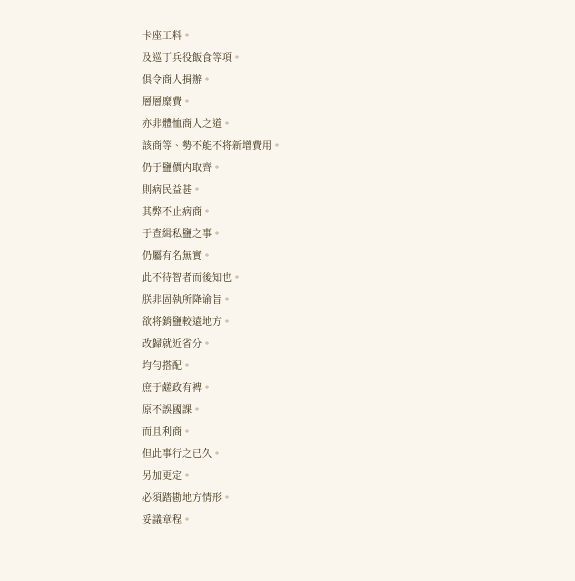卡座工料。
及巡丁兵役飯食等項。
俱令商人捐辦。
層層糜費。
亦非體恤商人之道。
該商等、勢不能不将新增費用。
仍于鹽價内取齊。
則病民益甚。
其弊不止病商。
于查緝私鹽之事。
仍屬有名無實。
此不待智者而後知也。
朕非固執所降谕旨。
欲将銷鹽較遠地方。
改歸就近省分。
均勻搭配。
庶于鹾政有裨。
原不誤國課。
而且利商。
但此事行之已久。
另加更定。
必須踏勘地方情形。
妥議章程。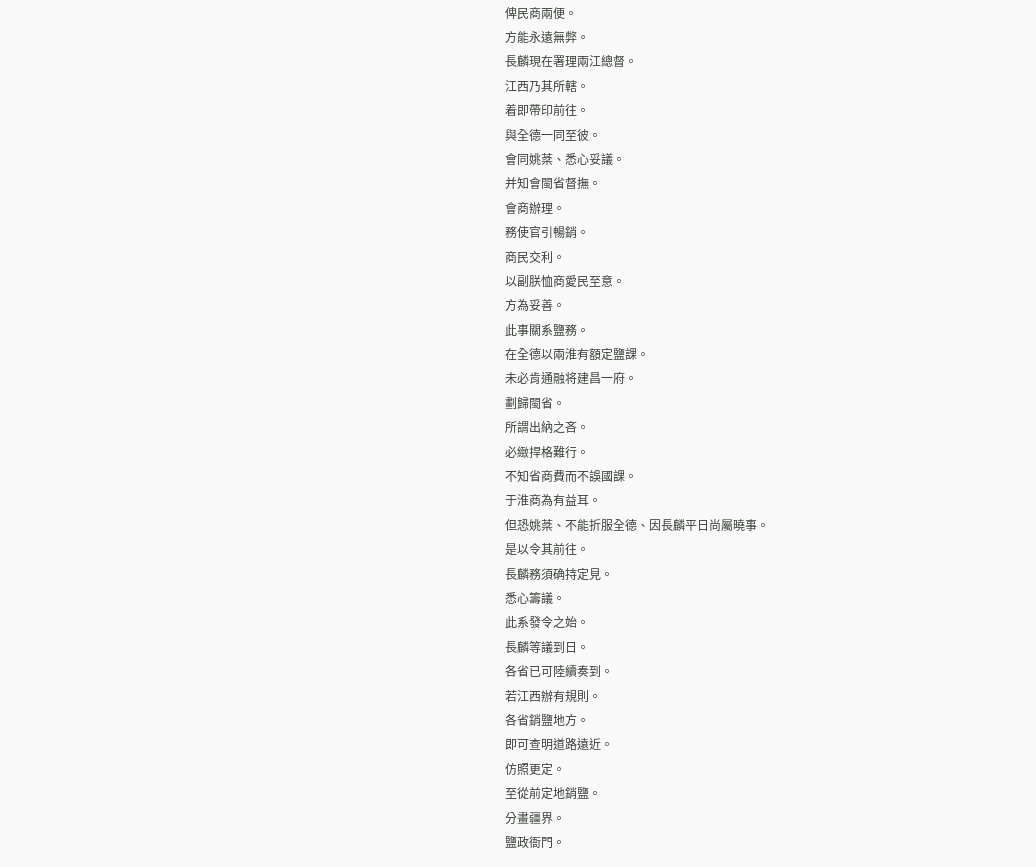俾民商兩便。
方能永遠無弊。
長麟現在署理兩江總督。
江西乃其所轄。
着即帶印前往。
與全德一同至彼。
會同姚棻、悉心妥議。
并知會閩省督撫。
會商辦理。
務使官引暢銷。
商民交利。
以副朕恤商愛民至意。
方為妥善。
此事關系鹽務。
在全德以兩淮有額定鹽課。
未必肯通融将建昌一府。
劃歸閩省。
所謂出納之吝。
必緻捍格難行。
不知省商費而不誤國課。
于淮商為有益耳。
但恐姚棻、不能折服全德、因長麟平日尚屬曉事。
是以令其前往。
長麟務須确持定見。
悉心籌議。
此系發令之始。
長麟等議到日。
各省已可陸續奏到。
若江西辦有規則。
各省銷鹽地方。
即可查明道路遠近。
仿照更定。
至從前定地銷鹽。
分畫疆界。
鹽政衙門。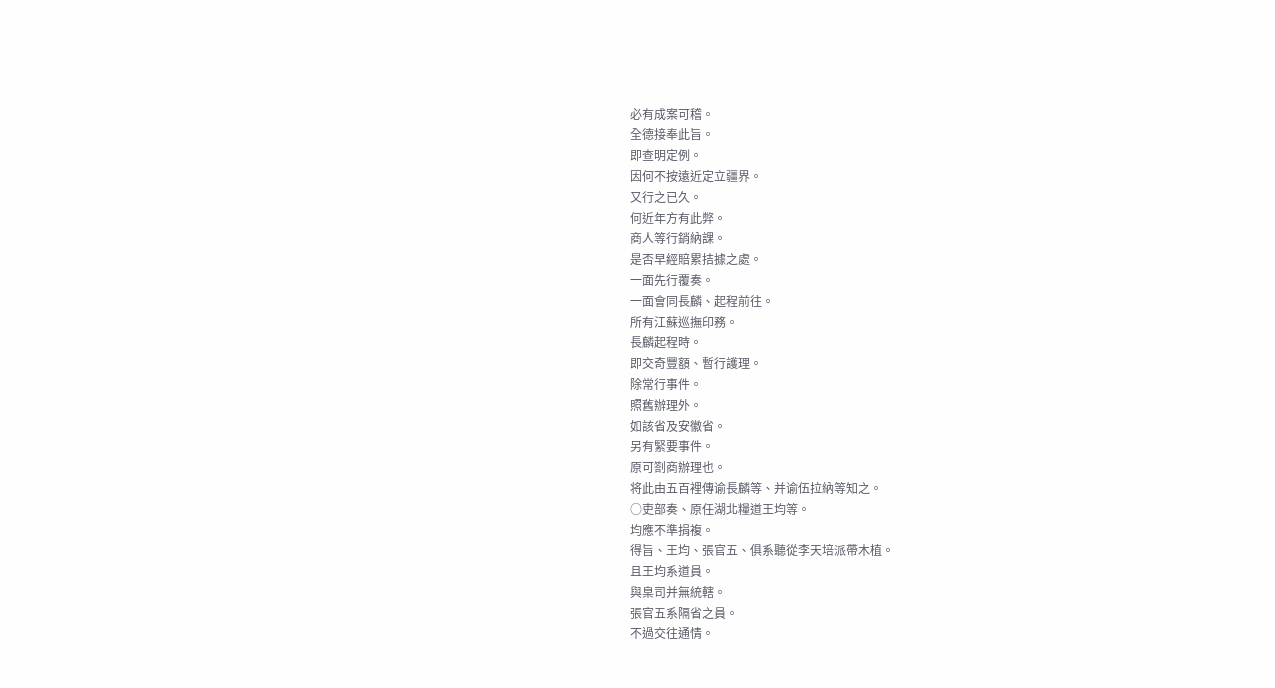必有成案可稽。
全德接奉此旨。
即查明定例。
因何不按遠近定立疆界。
又行之已久。
何近年方有此弊。
商人等行銷納課。
是否早經賠累拮據之處。
一面先行覆奏。
一面會同長麟、起程前往。
所有江蘇巡撫印務。
長麟起程時。
即交奇豐額、暫行護理。
除常行事件。
照舊辦理外。
如該省及安徽省。
另有緊要事件。
原可劄商辦理也。
将此由五百裡傳谕長麟等、并谕伍拉納等知之。
○吏部奏、原任湖北糧道王均等。
均應不準捐複。
得旨、王均、張官五、俱系聽從李天培派帶木植。
且王均系道員。
與臬司并無統轄。
張官五系隔省之員。
不過交往通情。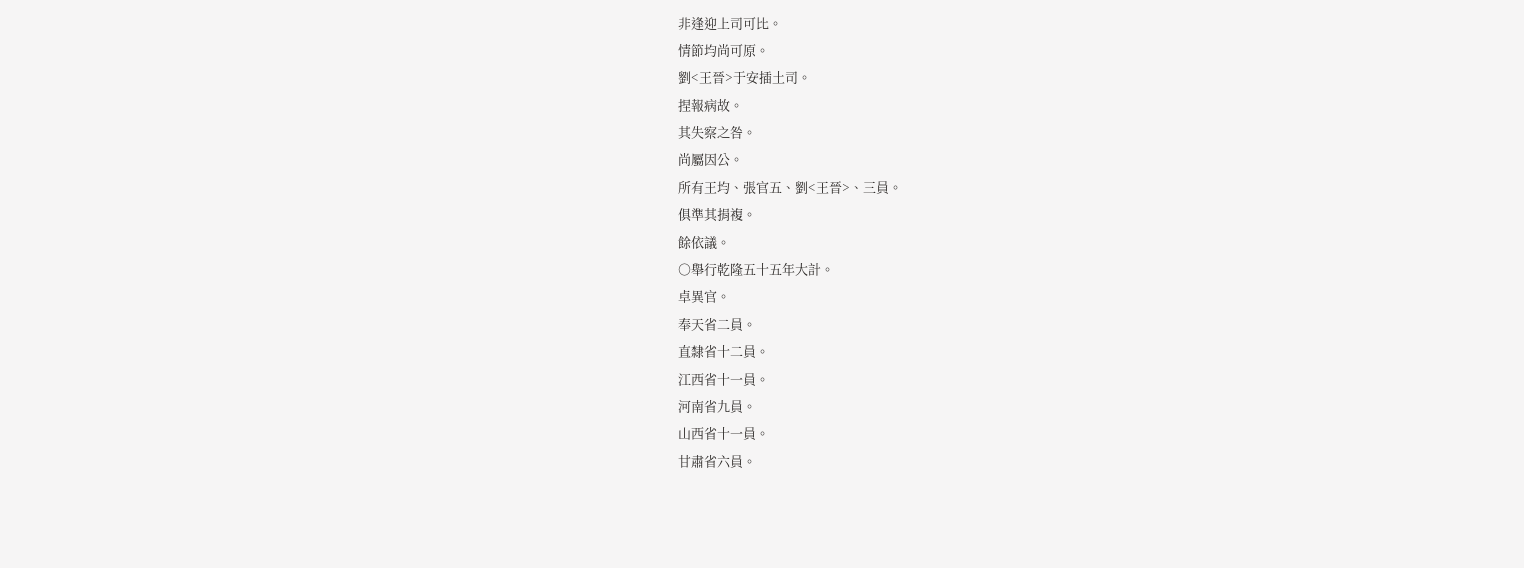非逢迎上司可比。
情節均尚可原。
劉<王晉>于安插土司。
捏報病故。
其失察之咎。
尚屬因公。
所有王均、張官五、劉<王晉>、三員。
俱準其捐複。
餘依議。
○舉行乾隆五十五年大計。
卓異官。
奉天省二員。
直隸省十二員。
江西省十一員。
河南省九員。
山西省十一員。
甘肅省六員。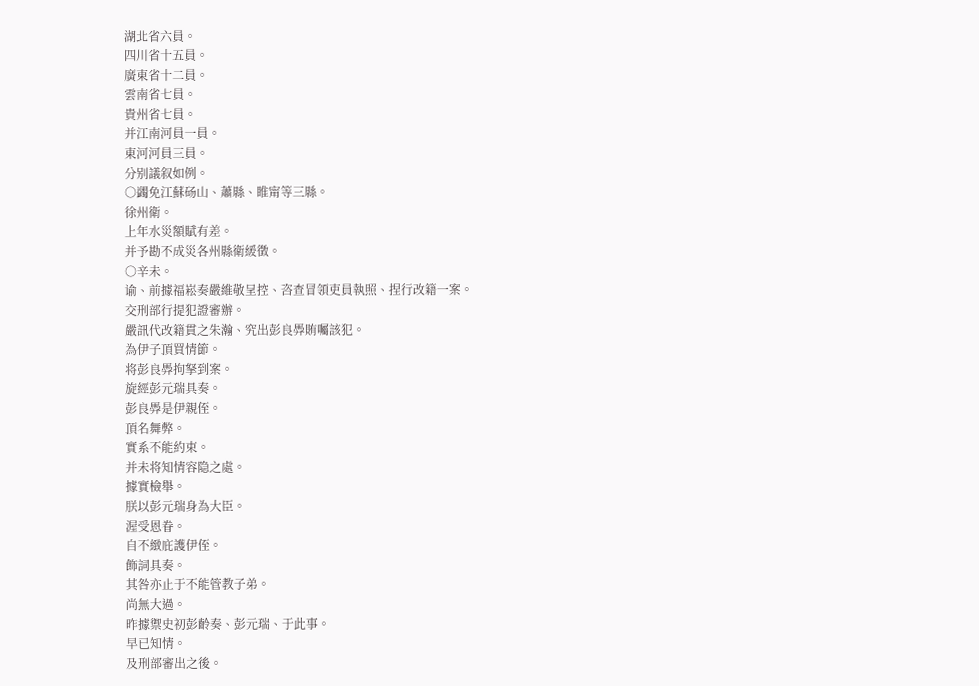湖北省六員。
四川省十五員。
廣東省十二員。
雲南省七員。
貴州省七員。
并江南河員一員。
東河河員三員。
分别議叙如例。
○蠲免江蘇砀山、蕭縣、睢甯等三縣。
徐州衛。
上年水災額賦有差。
并予勘不成災各州縣衛緩徵。
○辛未。
谕、前據福崧奏嚴維敬呈控、咨查冒領吏員執照、捏行改籍一案。
交刑部行提犯證審辦。
嚴訊代改籍貫之朱瀚、究出彭良馵賄囑該犯。
為伊子頂買情節。
将彭良馵拘拏到案。
旋經彭元瑞具奏。
彭良馵是伊親侄。
頂名舞弊。
實系不能約束。
并未将知情容隐之處。
據實檢舉。
朕以彭元瑞身為大臣。
渥受恩眷。
自不緻庇護伊侄。
飾詞具奏。
其咎亦止于不能管教子弟。
尚無大過。
昨據禦史初彭齡奏、彭元瑞、于此事。
早已知情。
及刑部審出之後。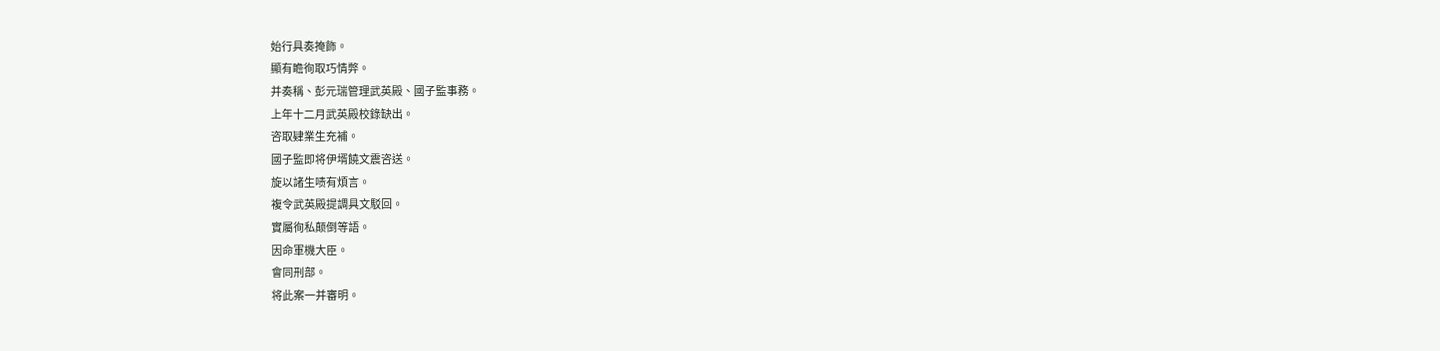始行具奏掩飾。
顯有瞻徇取巧情弊。
并奏稱、彭元瑞管理武英殿、國子監事務。
上年十二月武英殿校錄缺出。
咨取肄業生充補。
國子監即将伊壻饒文震咨送。
旋以諸生啧有煩言。
複令武英殿提調具文駁回。
實屬徇私颠倒等語。
因命軍機大臣。
會同刑部。
将此案一并審明。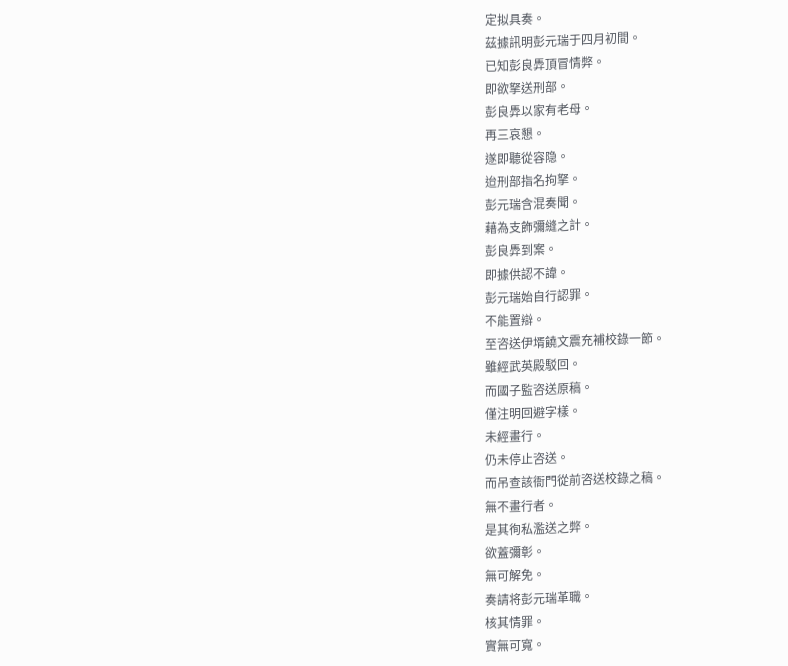定拟具奏。
茲據訊明彭元瑞于四月初間。
已知彭良馵頂冒情弊。
即欲拏送刑部。
彭良馵以家有老母。
再三哀懇。
遂即聽從容隐。
迨刑部指名拘拏。
彭元瑞含混奏聞。
藉為支飾彌縫之計。
彭良馵到案。
即據供認不諱。
彭元瑞始自行認罪。
不能置辯。
至咨送伊壻饒文震充補校錄一節。
雖經武英殿駁回。
而國子監咨送原稿。
僅注明回避字樣。
未經畫行。
仍未停止咨送。
而吊查該衙門從前咨送校錄之稿。
無不畫行者。
是其徇私濫送之弊。
欲蓋彌彰。
無可解免。
奏請将彭元瑞革職。
核其情罪。
實無可寬。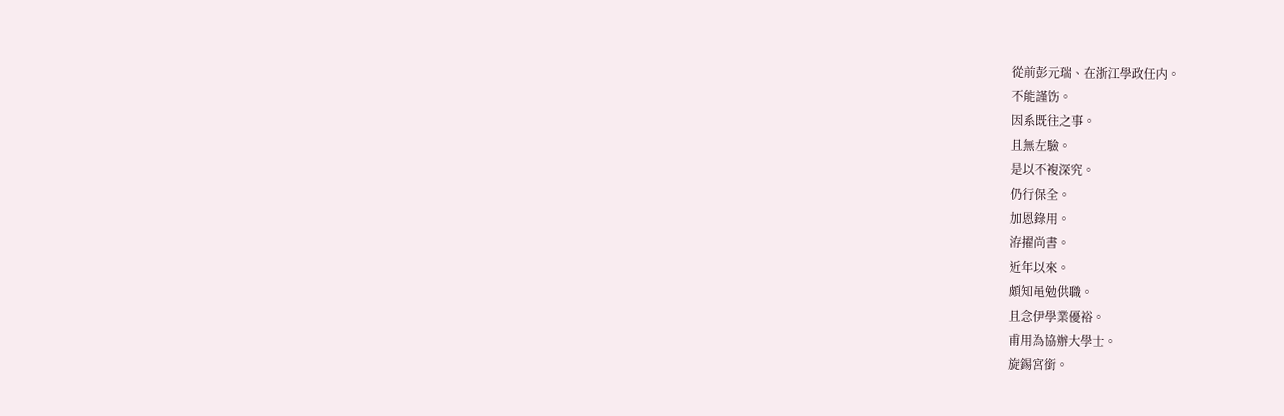從前彭元瑞、在浙江學政任内。
不能謹饬。
因系既往之事。
且無左驗。
是以不複深究。
仍行保全。
加恩錄用。
洊擢尚書。
近年以來。
頗知黾勉供職。
且念伊學業優裕。
甫用為協辦大學士。
旋錫宮銜。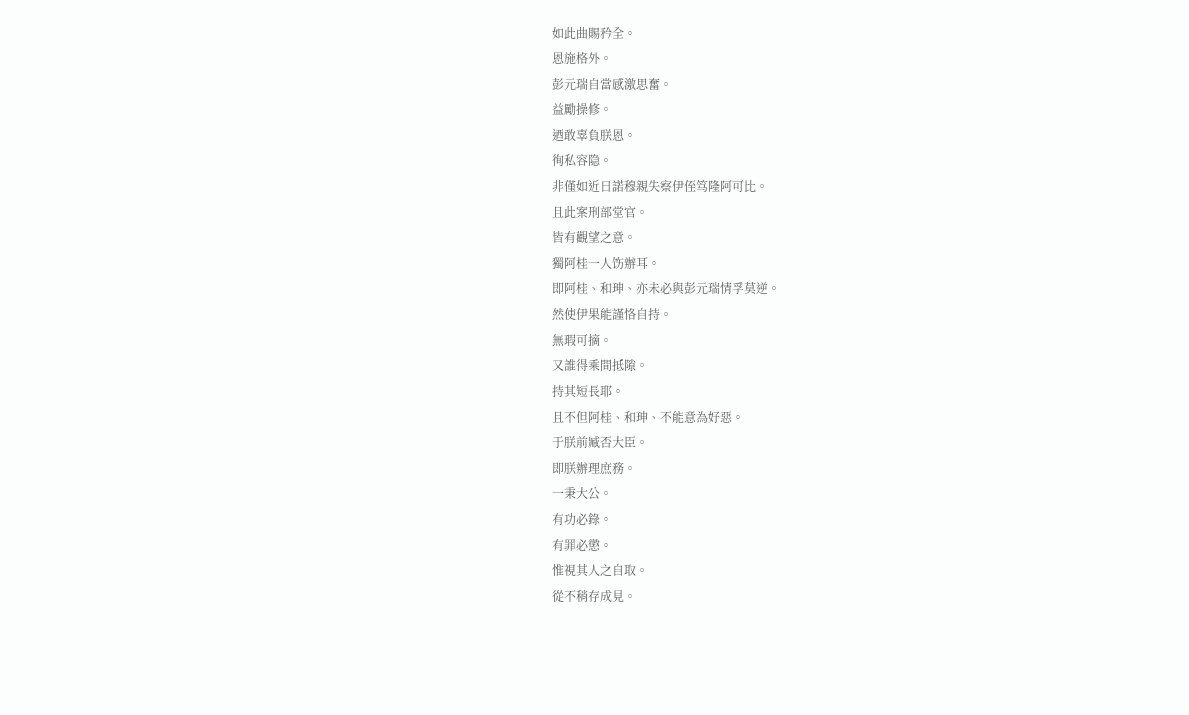如此曲賜矜全。
恩施格外。
彭元瑞自當感激思奮。
益勵操修。
迺敢辜負朕恩。
徇私容隐。
非僅如近日諾穆親失察伊侄笃隆阿可比。
且此案刑部堂官。
皆有觀望之意。
獨阿桂一人饬辦耳。
即阿桂、和珅、亦未必與彭元瑞情孚莫逆。
然使伊果能謹恪自持。
無瑕可摘。
又誰得乘間抵隙。
持其短長耶。
且不但阿桂、和珅、不能意為好惡。
于朕前臧否大臣。
即朕辦理庶務。
一秉大公。
有功必錄。
有罪必懲。
惟視其人之自取。
從不稍存成見。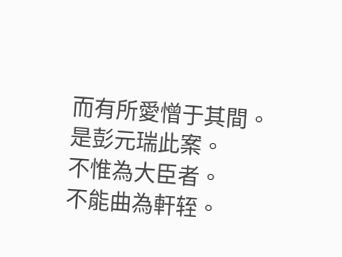而有所愛憎于其間。
是彭元瑞此案。
不惟為大臣者。
不能曲為軒轾。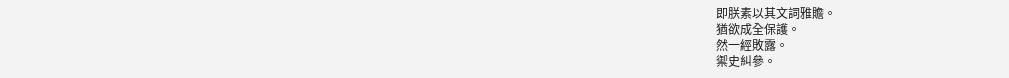即朕素以其文詞雅贍。
猶欲成全保護。
然一經敗露。
禦史糾參。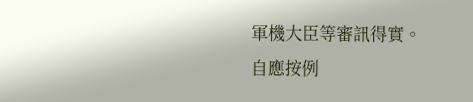軍機大臣等審訊得實。
自應按例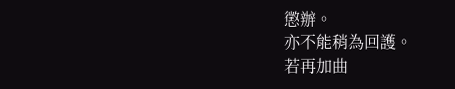懲辦。
亦不能稍為回護。
若再加曲